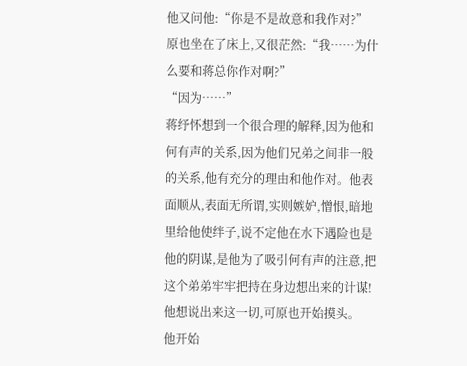他又问他:“你是不是故意和我作对?”
原也坐在了床上,又很茫然:“我……为什么要和蒋总你作对啊?”
“因为……”
蒋纾怀想到一个很合理的解释,因为他和何有声的关系,因为他们兄弟之间非一般的关系,他有充分的理由和他作对。他表面顺从,表面无所谓,实则嫉妒,憎恨,暗地里给他使绊子,说不定他在水下遇险也是他的阴谋,是他为了吸引何有声的注意,把这个弟弟牢牢把持在身边想出来的计谋!
他想说出来这一切,可原也开始摸头。
他开始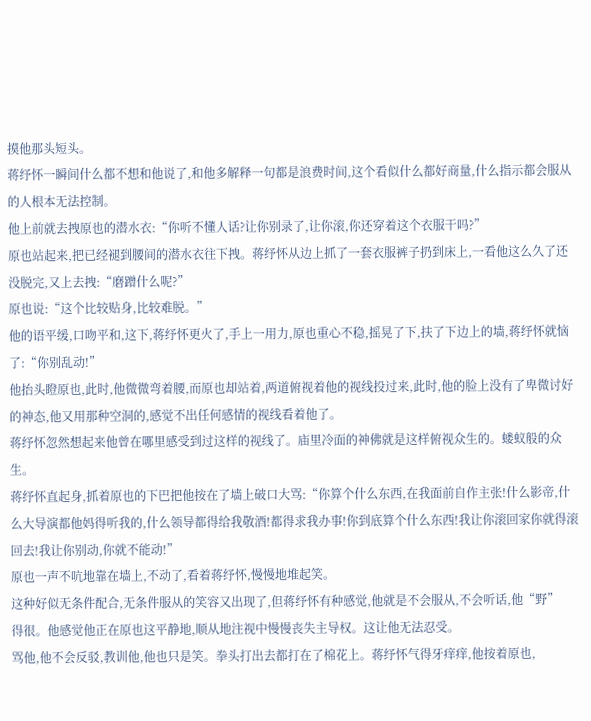摸他那头短头。
蒋纾怀一瞬间什么都不想和他说了,和他多解释一句都是浪费时间,这个看似什么都好商量,什么指示都会服从的人根本无法控制。
他上前就去拽原也的潜水衣:“你听不懂人话?让你别录了,让你滚,你还穿着这个衣服干吗?”
原也站起来,把已经褪到腰间的潜水衣往下拽。蒋纾怀从边上抓了一套衣服裤子扔到床上,一看他这么久了还没脱完,又上去拽:“磨蹭什么呢?”
原也说:“这个比较贴身,比较难脱。”
他的语平缓,口吻平和,这下,蒋纾怀更火了,手上一用力,原也重心不稳,摇晃了下,扶了下边上的墙,蒋纾怀就恼了:“你别乱动!”
他抬头瞪原也,此时,他微微弯着腰,而原也却站着,两道俯视着他的视线投过来,此时,他的脸上没有了卑微讨好的神态,他又用那种空洞的,感觉不出任何感情的视线看着他了。
蒋纾怀忽然想起来他曾在哪里感受到过这样的视线了。庙里冷面的神佛就是这样俯视众生的。蝼蚁般的众生。
蒋纾怀直起身,抓着原也的下巴把他按在了墙上破口大骂:“你算个什么东西,在我面前自作主张!什么影帝,什么大导演都他妈得听我的,什么领导都得给我敬酒!都得求我办事!你到底算个什么东西!我让你滚回家你就得滚回去!我让你别动,你就不能动!”
原也一声不吭地靠在墙上,不动了,看着蒋纾怀,慢慢地堆起笑。
这种好似无条件配合,无条件服从的笑容又出现了,但蒋纾怀有种感觉,他就是不会服从,不会听话,他“野”
得很。他感觉他正在原也这平静地,顺从地注视中慢慢丧失主导权。这让他无法忍受。
骂他,他不会反驳,教训他,他也只是笑。拳头打出去都打在了棉花上。蒋纾怀气得牙痒痒,他按着原也,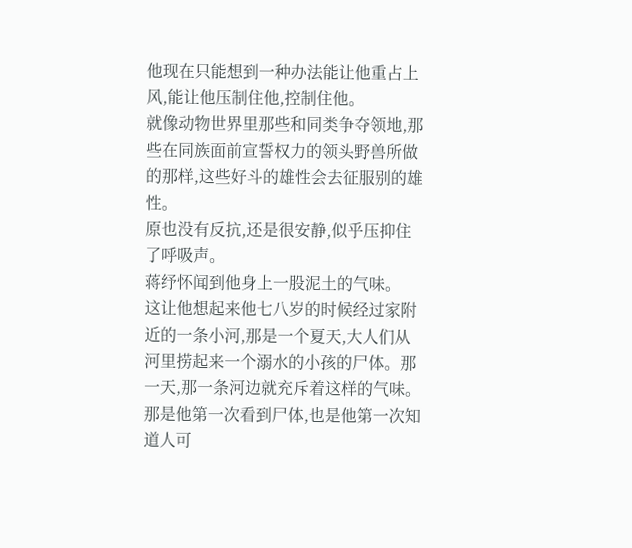他现在只能想到一种办法能让他重占上风,能让他压制住他,控制住他。
就像动物世界里那些和同类争夺领地,那些在同族面前宣誓权力的领头野兽所做的那样,这些好斗的雄性会去征服别的雄性。
原也没有反抗,还是很安静,似乎压抑住了呼吸声。
蒋纾怀闻到他身上一股泥土的气味。
这让他想起来他七八岁的时候经过家附近的一条小河,那是一个夏天,大人们从河里捞起来一个溺水的小孩的尸体。那一天,那一条河边就充斥着这样的气味。
那是他第一次看到尸体,也是他第一次知道人可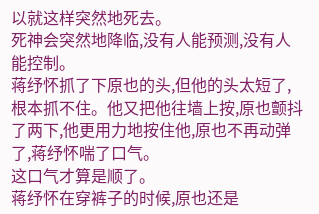以就这样突然地死去。
死神会突然地降临,没有人能预测,没有人能控制。
蒋纾怀抓了下原也的头,但他的头太短了,根本抓不住。他又把他往墙上按,原也颤抖了两下,他更用力地按住他,原也不再动弹了,蒋纾怀喘了口气。
这口气才算是顺了。
蒋纾怀在穿裤子的时候,原也还是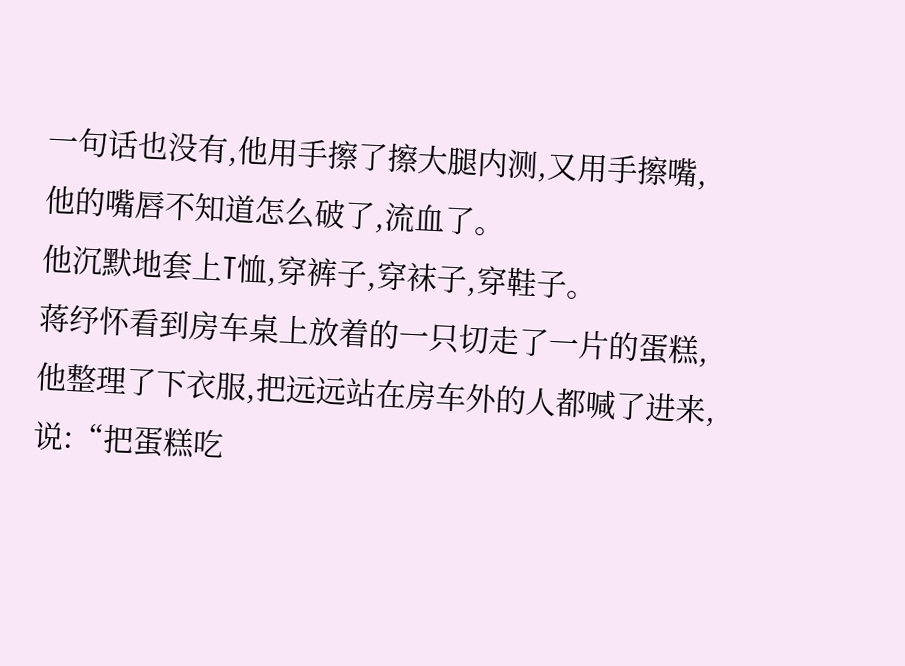一句话也没有,他用手擦了擦大腿内测,又用手擦嘴,他的嘴唇不知道怎么破了,流血了。
他沉默地套上T恤,穿裤子,穿袜子,穿鞋子。
蒋纾怀看到房车桌上放着的一只切走了一片的蛋糕,他整理了下衣服,把远远站在房车外的人都喊了进来,说:“把蛋糕吃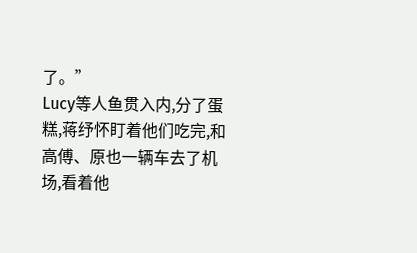了。”
Lucy等人鱼贯入内,分了蛋糕,蒋纾怀盯着他们吃完,和高傅、原也一辆车去了机场,看着他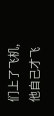们上了飞机,他自己才飞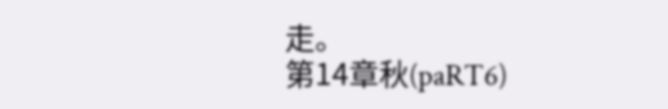走。
第14章秋(paRT6)